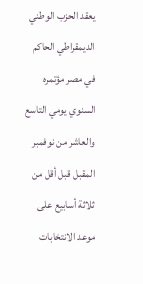يعقد الحزب الوطني الديمقراطي الحاكم في مصر مؤتمره السنوي يومي التاسع والعاشر من نوفمبر المقبل قبل أقل من ثلاثة أسابيع على موعد الانتخابات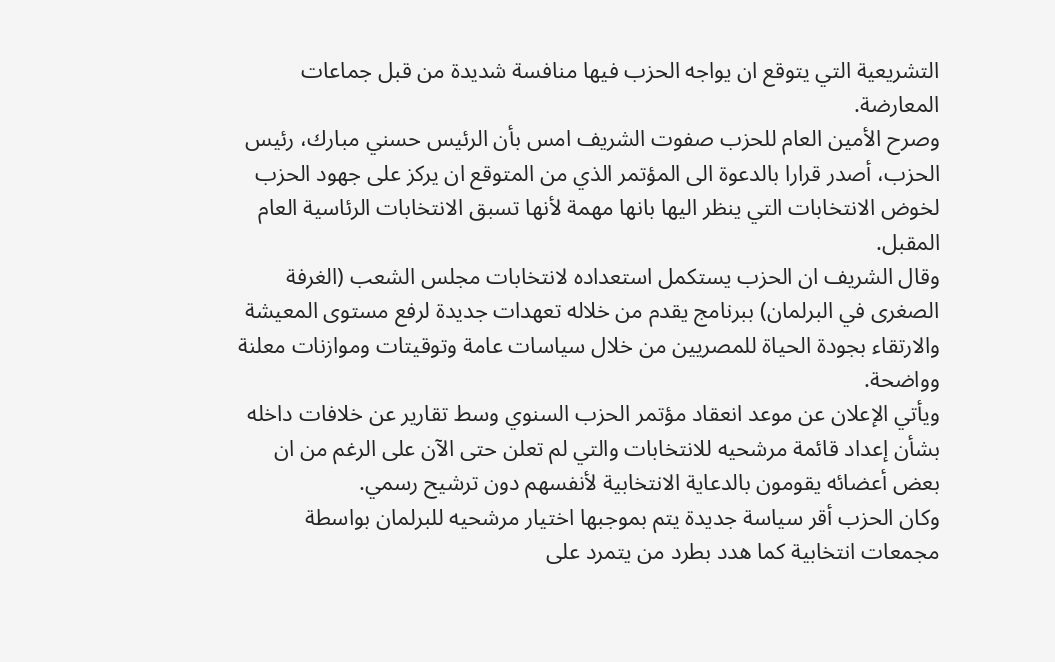التشريعية التي يتوقع ان يواجه الحزب فيها منافسة شديدة من قبل جماعات المعارضة.
وصرح الأمين العام للحزب صفوت الشريف امس بأن الرئيس حسني مبارك، رئيس الحزب، أصدر قرارا بالدعوة الى المؤتمر الذي من المتوقع ان يركز على جهود الحزب لخوض الانتخابات التي ينظر اليها بانها مهمة لأنها تسبق الانتخابات الرئاسية العام المقبل.
وقال الشريف ان الحزب يستكمل استعداده لانتخابات مجلس الشعب (الغرفة الصغرى في البرلمان) ببرنامج يقدم من خلاله تعهدات جديدة لرفع مستوى المعيشة والارتقاء بجودة الحياة للمصريين من خلال سياسات عامة وتوقيتات وموازنات معلنة وواضحة.
ويأتي الإعلان عن موعد انعقاد مؤتمر الحزب السنوي وسط تقارير عن خلافات داخله بشأن إعداد قائمة مرشحيه للانتخابات والتي لم تعلن حتى الآن على الرغم من ان بعض أعضائه يقومون بالدعاية الانتخابية لأنفسهم دون ترشيح رسمي.
وكان الحزب أقر سياسة جديدة يتم بموجبها اختيار مرشحيه للبرلمان بواسطة مجمعات انتخابية كما هدد بطرد من يتمرد على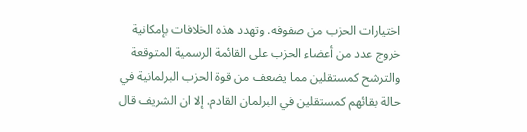اختيارات الحزب من صفوفه. وتهدد هذه الخلافات بإمكانية خروج عدد من أعضاء الحزب على القائمة الرسمية المتوقعة والترشح كمستقلين مما يضعف من قوة الحزب البرلمانية في حالة بقائهم كمستقلين في البرلمان القادم. إلا ان الشريف قال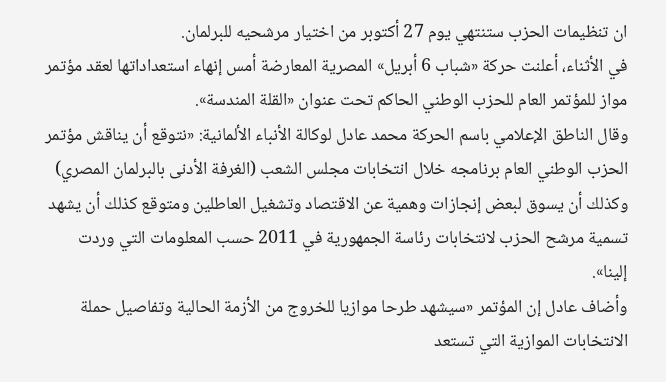ان تنظيمات الحزب ستنتهي يوم 27 أكتوبر من اختيار مرشحيه للبرلمان.
في الأثناء، أعلنت حركة «شباب 6 أبريل» المصرية المعارضة أمس إنهاء استعداداتها لعقد مؤتمر مواز للمؤتمر العام للحزب الوطني الحاكم تحت عنوان «القلة المندسة».
وقال الناطق الإعلامي باسم الحركة محمد عادل لوكالة الأنباء الألمانية: «نتوقع أن يناقش مؤتمر الحزب الوطني العام برنامجه خلال انتخابات مجلس الشعب (الغرفة الأدنى بالبرلمان المصري) وكذلك أن يسوق لبعض إنجازات وهمية عن الاقتصاد وتشغيل العاطلين ومتوقع كذلك أن يشهد تسمية مرشح الحزب لانتخابات رئاسة الجمهورية في 2011 حسب المعلومات التي وردت إلينا».
وأضاف عادل إن المؤتمر «سيشهد طرحا موازيا للخروج من الأزمة الحالية وتفاصيل حملة الانتخابات الموازية التي تستعد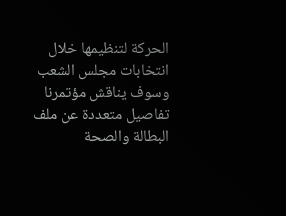الحركة لتنظيمها خلال انتخابات مجلس الشعب وسوف يناقش مؤتمرنا تفاصيل متعددة عن ملف البطالة والصحة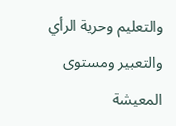والتعليم وحرية الرأي والتعبير ومستوى المعيشة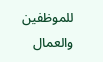للموظفين والعمال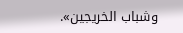وشباب الخريجين».